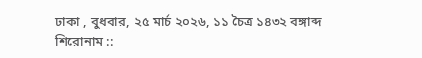ঢাকা , বুধবার, ২৫ মার্চ ২০২৬, ১১ চৈত্র ১৪৩২ বঙ্গাব্দ
শিরোনাম ::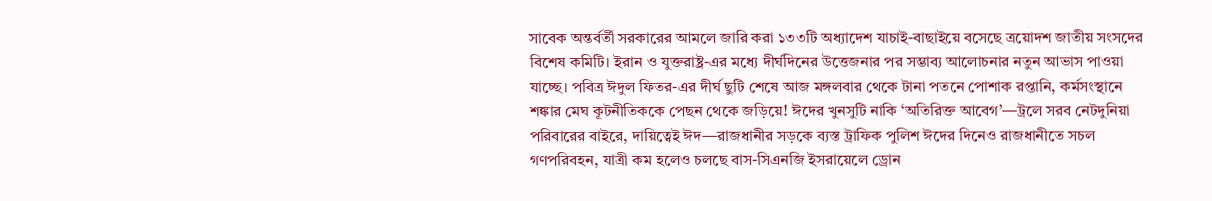সাবেক অন্তর্বর্তী সরকারের আমলে জারি করা ১৩৩টি অধ্যাদেশ যাচাই-বাছাইয়ে বসেছে ত্রয়োদশ জাতীয় সংসদের বিশেষ কমিটি। ইরান ও যুক্তরাষ্ট্র-এর মধ্যে দীর্ঘদিনের উত্তেজনার পর সম্ভাব্য আলোচনার নতুন আভাস পাওয়া যাচ্ছে। পবিত্র ঈদুল ফিতর-এর দীর্ঘ ছুটি শেষে আজ মঙ্গলবার থেকে টানা পতনে পোশাক রপ্তানি, কর্মসংস্থানে শঙ্কার মেঘ কূটনীতিককে পেছন থেকে জড়িয়ে! ঈদের খুনসুটি নাকি ‘অতিরিক্ত আবেগ’—ট্রলে সরব নেটদুনিয়া পরিবারের বাইরে, দায়িত্বেই ঈদ—রাজধানীর সড়কে ব্যস্ত ট্রাফিক পুলিশ ঈদের দিনেও রাজধানীতে সচল গণপরিবহন, যাত্রী কম হলেও চলছে বাস-সিএনজি ইসরায়েলে ড্রোন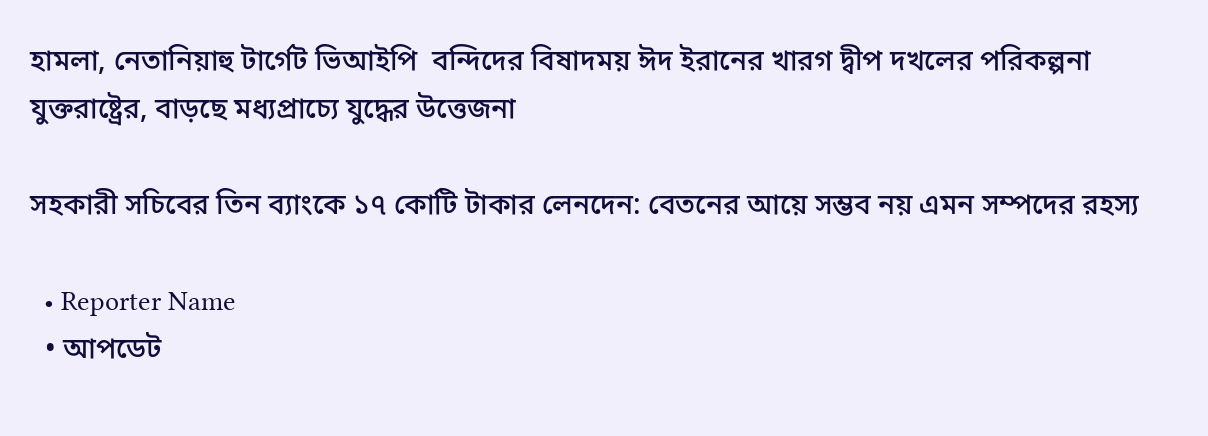হামলা, নেতানিয়াহু টার্গেট ভিআইপি  বন্দিদের বিষাদময় ঈদ ইরানের খারগ দ্বীপ দখলের পরিকল্পনা যুক্তরাষ্ট্রের, বাড়ছে মধ্যপ্রাচ্যে যুদ্ধের উত্তেজনা

সহকারী সচিবের তিন ব্যাংকে ১৭ কোটি টাকার লেনদেন: বেতনের আয়ে সম্ভব নয় এমন সম্পদের রহস্য

  • Reporter Name
  • আপডেট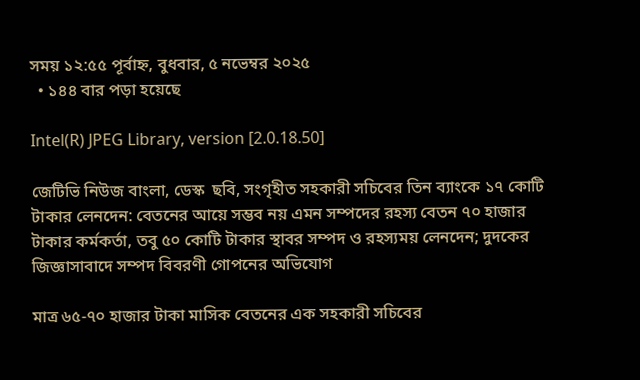সময় ১২:৫৫ পূর্বাহ্ন, বুধবার, ৫ নভেম্বর ২০২৫
  • ১৪৪ বার পড়া হয়েছে

Intel(R) JPEG Library, version [2.0.18.50]

জেটিভি নিউজ বাংলা, ডেস্ক  ছবি, সংগৃহীত সহকারী সচিবের তিন ব্যাংকে ১৭ কোটি টাকার লেনদেন: বেতনের আয়ে সম্ভব নয় এমন সম্পদের রহস্য বেতন ৭০ হাজার টাকার কর্মকর্তা, তবু ৫০ কোটি টাকার স্থাবর সম্পদ ও রহস্যময় লেনদেন; দুদকের জিজ্ঞাসাবাদে সম্পদ বিবরণী গোপনের অভিযোগ

মাত্র ৬৫-৭০ হাজার টাকা মাসিক বেতনের এক সহকারী সচিবের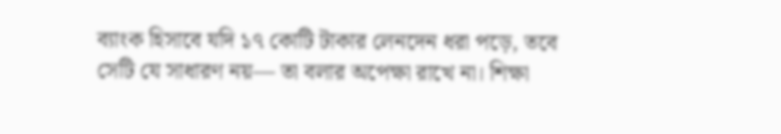ব্যাংক হিসাবে যদি ১৭ কোটি টাকার লেনদেন ধরা পড়ে, তবে সেটি যে সাধারণ নয়— তা বলার অপেক্ষা রাখে না। শিক্ষা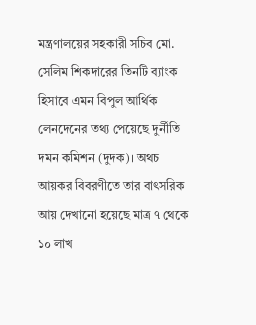মন্ত্রণালয়ের সহকারী সচিব মো. সেলিম শিকদারের তিনটি ব্যাংক হিসাবে এমন বিপুল আর্থিক লেনদেনের তথ্য পেয়েছে দুর্নীতি দমন কমিশন (দুদক)। অথচ আয়কর বিবরণীতে তার বাৎসরিক আয় দেখানো হয়েছে মাত্র ৭ থেকে ১০ লাখ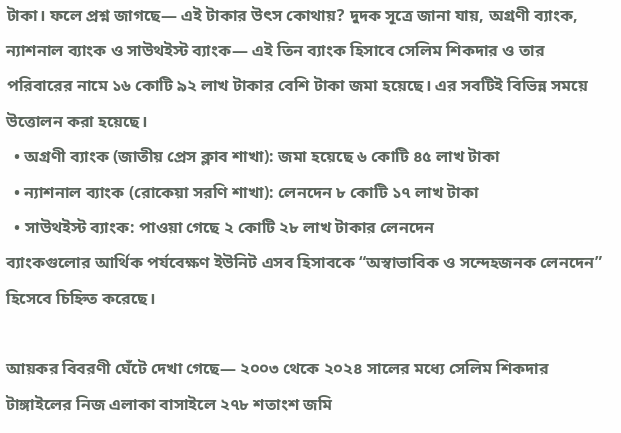টাকা। ফলে প্রশ্ন জাগছে— এই টাকার উৎস কোথায়? দুদক সূত্রে জানা যায়, অগ্রণী ব্যাংক, ন্যাশনাল ব্যাংক ও সাউথইস্ট ব্যাংক— এই তিন ব্যাংক হিসাবে সেলিম শিকদার ও তার পরিবারের নামে ১৬ কোটি ৯২ লাখ টাকার বেশি টাকা জমা হয়েছে। এর সবটিই বিভিন্ন সময়ে উত্তোলন করা হয়েছে।
  • অগ্রণী ব্যাংক (জাতীয় প্রেস ক্লাব শাখা): জমা হয়েছে ৬ কোটি ৪৫ লাখ টাকা
  • ন্যাশনাল ব্যাংক (রোকেয়া সরণি শাখা): লেনদেন ৮ কোটি ১৭ লাখ টাকা
  • সাউথইস্ট ব্যাংক: পাওয়া গেছে ২ কোটি ২৮ লাখ টাকার লেনদেন
ব্যাংকগুলোর আর্থিক পর্যবেক্ষণ ইউনিট এসব হিসাবকে “অস্বাভাবিক ও সন্দেহজনক লেনদেন” হিসেবে চিহ্নিত করেছে।

আয়কর বিবরণী ঘেঁটে দেখা গেছে— ২০০৩ থেকে ২০২৪ সালের মধ্যে সেলিম শিকদার টাঙ্গাইলের নিজ এলাকা বাসাইলে ২৭৮ শতাংশ জমি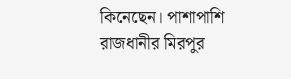কিনেছেন। পাশাপাশি রাজধানীর মিরপুর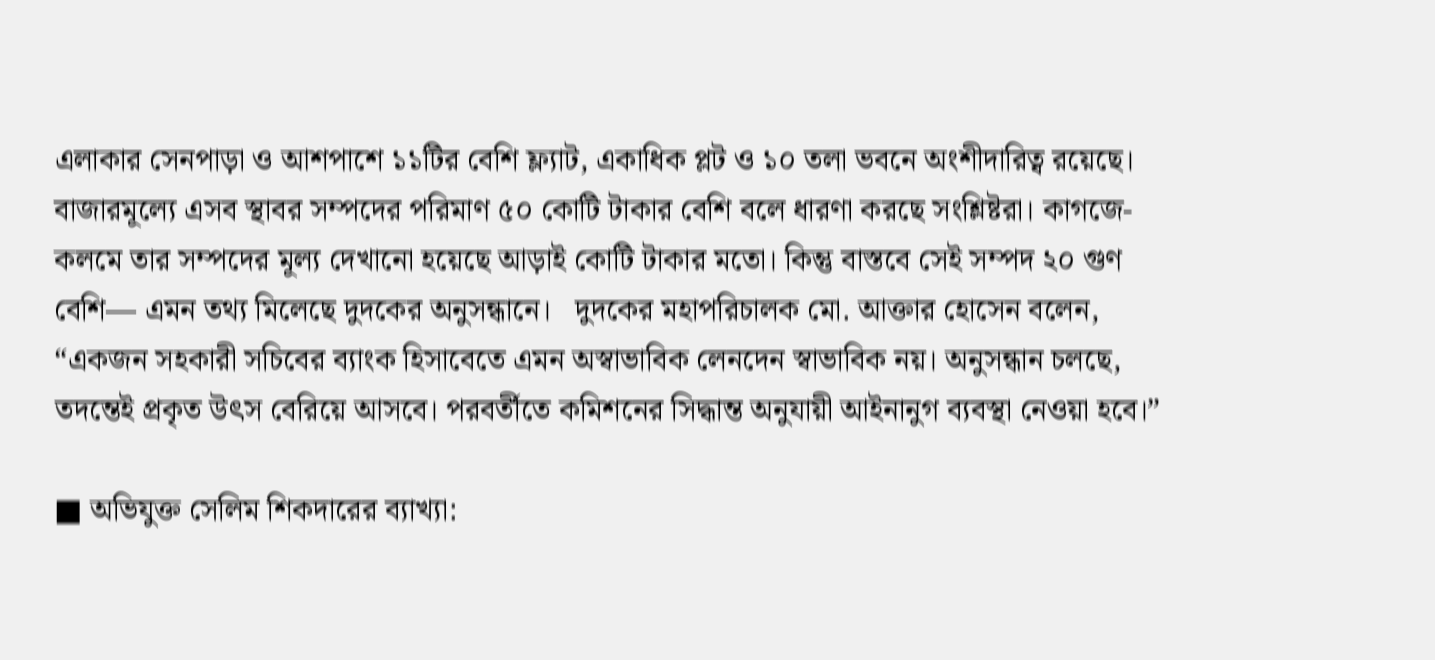এলাকার সেনপাড়া ও আশপাশে ১১টির বেশি ফ্ল্যাট, একাধিক প্লট ও ১০ তলা ভবনে অংশীদারিত্ব রয়েছে। বাজারমূল্যে এসব স্থাবর সম্পদের পরিমাণ ৫০ কোটি টাকার বেশি বলে ধারণা করছে সংশ্লিষ্টরা। কাগজে-কলমে তার সম্পদের মূল্য দেখানো হয়েছে আড়াই কোটি টাকার মতো। কিন্তু বাস্তবে সেই সম্পদ ২০ গুণ বেশি— এমন তথ্য মিলেছে দুদকের অনুসন্ধানে।   দুদকের মহাপরিচালক মো. আক্তার হোসেন বলেন,
“একজন সহকারী সচিবের ব্যাংক হিসাবেতে এমন অস্বাভাবিক লেনদেন স্বাভাবিক নয়। অনুসন্ধান চলছে, তদন্তেই প্রকৃত উৎস বেরিয়ে আসবে। পরবর্তীতে কমিশনের সিদ্ধান্ত অনুযায়ী আইনানুগ ব্যবস্থা নেওয়া হবে।”

■ অভিযুক্ত সেলিম শিকদারের ব্যাখ্যা: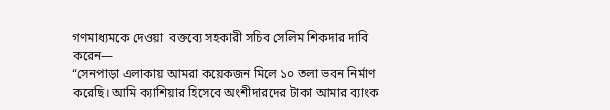গণমাধ্যমকে দেওয়া  বক্তব্যে সহকারী সচিব সেলিম শিকদার দাবি করেন—
“সেনপাড়া এলাকায় আমরা কয়েকজন মিলে ১০ তলা ভবন নির্মাণ করেছি। আমি ক্যাশিয়ার হিসেবে অংশীদারদের টাকা আমার ব্যাংক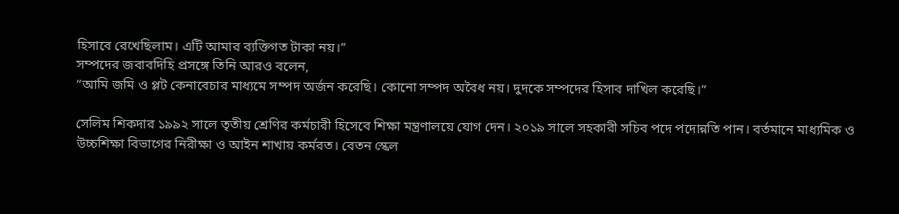হিসাবে রেখেছিলাম। এটি আমার ব্যক্তিগত টাকা নয়।”
সম্পদের জবাবদিহি প্রসঙ্গে তিনি আরও বলেন,
“আমি জমি ও প্লট কেনাবেচার মাধ্যমে সম্পদ অর্জন করেছি। কোনো সম্পদ অবৈধ নয়। দুদকে সম্পদের হিসাব দাখিল করেছি।”

সেলিম শিকদার ১৯৯২ সালে তৃতীয় শ্রেণির কর্মচারী হিসেবে শিক্ষা মন্ত্রণালয়ে যোগ দেন। ২০১৯ সালে সহকারী সচিব পদে পদোন্নতি পান। বর্তমানে মাধ্যমিক ও উচ্চশিক্ষা বিভাগের নিরীক্ষা ও আইন শাখায় কর্মরত। বেতন স্কেল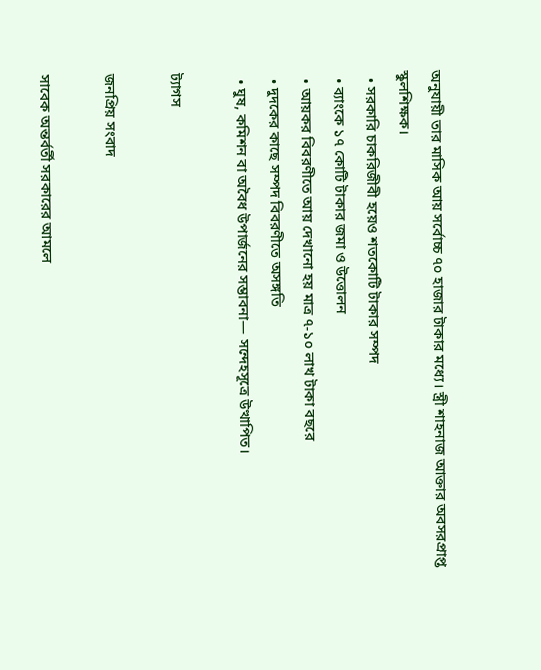অনুযায়ী তার মাসিক আয় সর্বোচ্চ ৭০ হাজার টাকার মধ্যে। স্ত্রী শাহনাজ আক্তার অবসরপ্রাপ্ত স্কুলশিক্ষক।
  • সরকারি চাকরিজীবী হয়েও শতকোটি টাকার সম্পদ
  • ব্যাংকে ১৭ কোটি টাকার জমা ও উত্তোলন
  • আয়কর বিবরণীতে আয় দেখানো হয় মাত্র ৭-১০ লাখ টাকা বছরে
  • দুদকের কাছে সম্পদ বিবরণীতে অসঙ্গতি
  • ঘুষ, কমিশন বা অবৈধ উপার্জনের সম্ভাবনা— সন্দেহসূত্রে উত্থাপিত।

ট্যাগস

জনপ্রিয় সংবাদ

সাবেক অন্তর্বর্তী সরকারের আমলে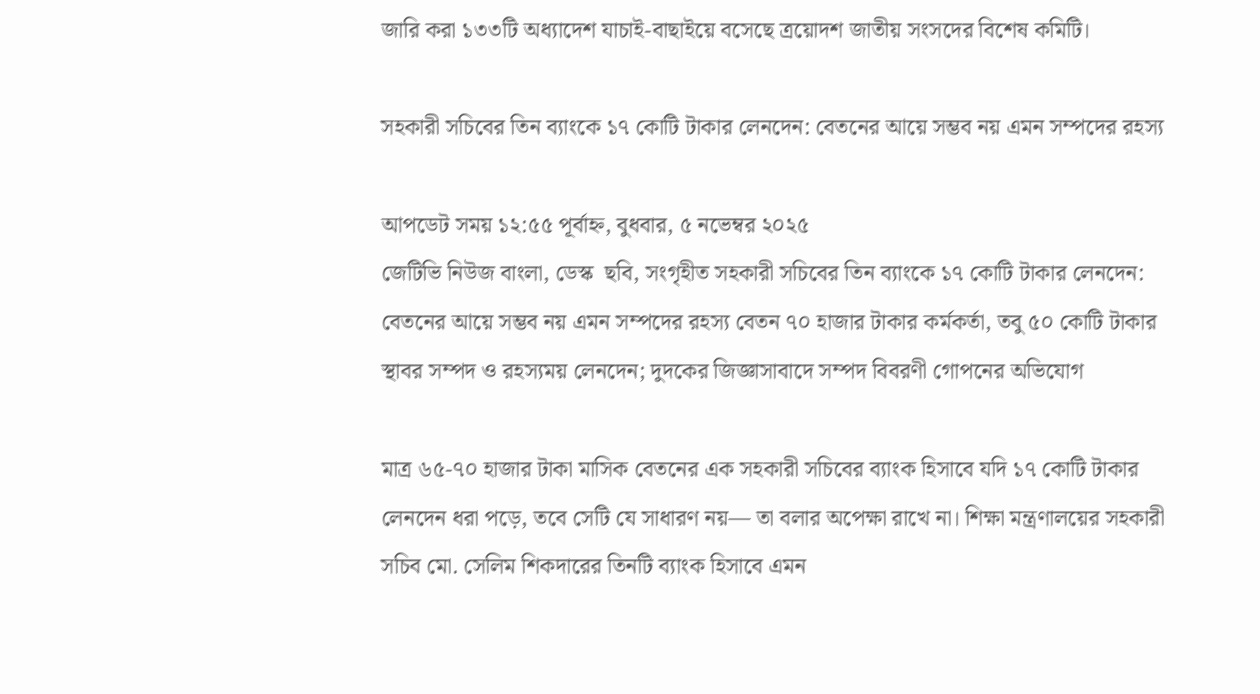জারি করা ১৩৩টি অধ্যাদেশ যাচাই-বাছাইয়ে বসেছে ত্রয়োদশ জাতীয় সংসদের বিশেষ কমিটি।

সহকারী সচিবের তিন ব্যাংকে ১৭ কোটি টাকার লেনদেন: বেতনের আয়ে সম্ভব নয় এমন সম্পদের রহস্য

আপডেট সময় ১২:৫৫ পূর্বাহ্ন, বুধবার, ৫ নভেম্বর ২০২৫
জেটিভি নিউজ বাংলা, ডেস্ক  ছবি, সংগৃহীত সহকারী সচিবের তিন ব্যাংকে ১৭ কোটি টাকার লেনদেন: বেতনের আয়ে সম্ভব নয় এমন সম্পদের রহস্য বেতন ৭০ হাজার টাকার কর্মকর্তা, তবু ৫০ কোটি টাকার স্থাবর সম্পদ ও রহস্যময় লেনদেন; দুদকের জিজ্ঞাসাবাদে সম্পদ বিবরণী গোপনের অভিযোগ

মাত্র ৬৫-৭০ হাজার টাকা মাসিক বেতনের এক সহকারী সচিবের ব্যাংক হিসাবে যদি ১৭ কোটি টাকার লেনদেন ধরা পড়ে, তবে সেটি যে সাধারণ নয়— তা বলার অপেক্ষা রাখে না। শিক্ষা মন্ত্রণালয়ের সহকারী সচিব মো. সেলিম শিকদারের তিনটি ব্যাংক হিসাবে এমন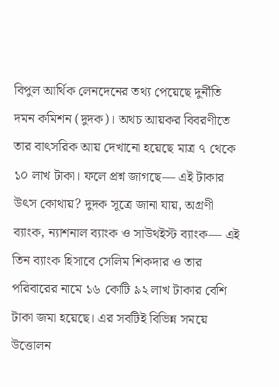বিপুল আর্থিক লেনদেনের তথ্য পেয়েছে দুর্নীতি দমন কমিশন (দুদক)। অথচ আয়কর বিবরণীতে তার বাৎসরিক আয় দেখানো হয়েছে মাত্র ৭ থেকে ১০ লাখ টাকা। ফলে প্রশ্ন জাগছে— এই টাকার উৎস কোথায়? দুদক সূত্রে জানা যায়, অগ্রণী ব্যাংক, ন্যাশনাল ব্যাংক ও সাউথইস্ট ব্যাংক— এই তিন ব্যাংক হিসাবে সেলিম শিকদার ও তার পরিবারের নামে ১৬ কোটি ৯২ লাখ টাকার বেশি টাকা জমা হয়েছে। এর সবটিই বিভিন্ন সময়ে উত্তোলন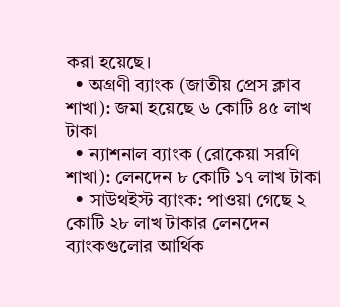করা হয়েছে।
  • অগ্রণী ব্যাংক (জাতীয় প্রেস ক্লাব শাখা): জমা হয়েছে ৬ কোটি ৪৫ লাখ টাকা
  • ন্যাশনাল ব্যাংক (রোকেয়া সরণি শাখা): লেনদেন ৮ কোটি ১৭ লাখ টাকা
  • সাউথইস্ট ব্যাংক: পাওয়া গেছে ২ কোটি ২৮ লাখ টাকার লেনদেন
ব্যাংকগুলোর আর্থিক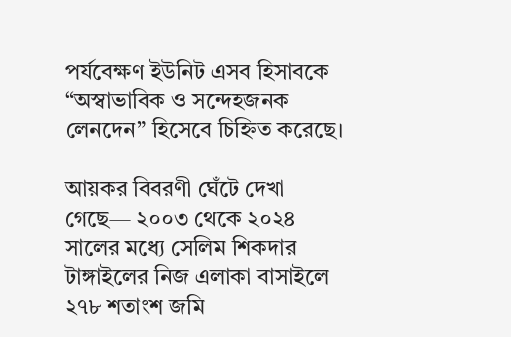পর্যবেক্ষণ ইউনিট এসব হিসাবকে “অস্বাভাবিক ও সন্দেহজনক লেনদেন” হিসেবে চিহ্নিত করেছে।

আয়কর বিবরণী ঘেঁটে দেখা গেছে— ২০০৩ থেকে ২০২৪ সালের মধ্যে সেলিম শিকদার টাঙ্গাইলের নিজ এলাকা বাসাইলে ২৭৮ শতাংশ জমি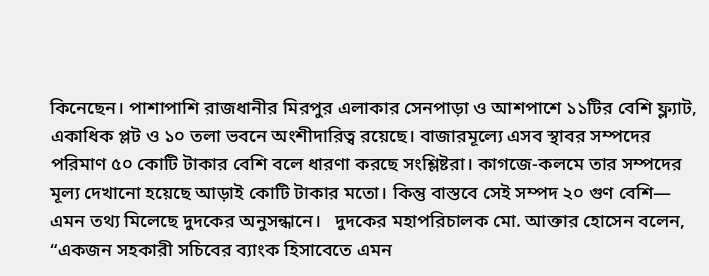কিনেছেন। পাশাপাশি রাজধানীর মিরপুর এলাকার সেনপাড়া ও আশপাশে ১১টির বেশি ফ্ল্যাট, একাধিক প্লট ও ১০ তলা ভবনে অংশীদারিত্ব রয়েছে। বাজারমূল্যে এসব স্থাবর সম্পদের পরিমাণ ৫০ কোটি টাকার বেশি বলে ধারণা করছে সংশ্লিষ্টরা। কাগজে-কলমে তার সম্পদের মূল্য দেখানো হয়েছে আড়াই কোটি টাকার মতো। কিন্তু বাস্তবে সেই সম্পদ ২০ গুণ বেশি— এমন তথ্য মিলেছে দুদকের অনুসন্ধানে।   দুদকের মহাপরিচালক মো. আক্তার হোসেন বলেন,
“একজন সহকারী সচিবের ব্যাংক হিসাবেতে এমন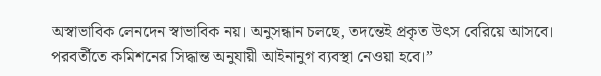অস্বাভাবিক লেনদেন স্বাভাবিক নয়। অনুসন্ধান চলছে, তদন্তেই প্রকৃত উৎস বেরিয়ে আসবে। পরবর্তীতে কমিশনের সিদ্ধান্ত অনুযায়ী আইনানুগ ব্যবস্থা নেওয়া হবে।”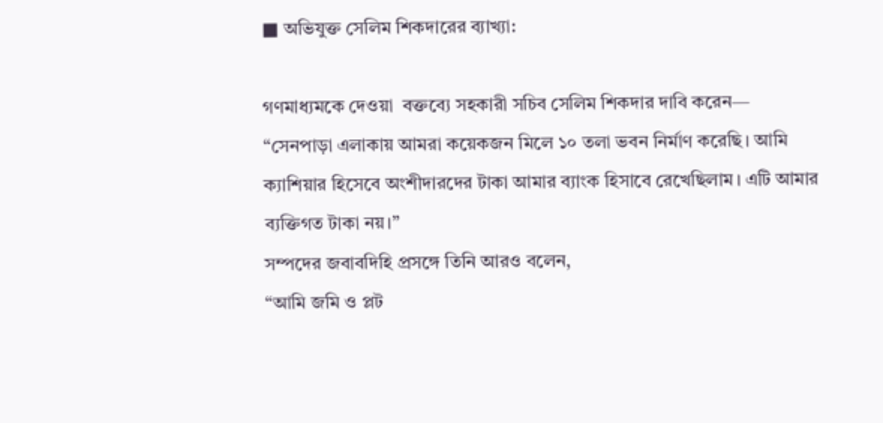■ অভিযুক্ত সেলিম শিকদারের ব্যাখ্যা:

গণমাধ্যমকে দেওয়া  বক্তব্যে সহকারী সচিব সেলিম শিকদার দাবি করেন—
“সেনপাড়া এলাকায় আমরা কয়েকজন মিলে ১০ তলা ভবন নির্মাণ করেছি। আমি ক্যাশিয়ার হিসেবে অংশীদারদের টাকা আমার ব্যাংক হিসাবে রেখেছিলাম। এটি আমার ব্যক্তিগত টাকা নয়।”
সম্পদের জবাবদিহি প্রসঙ্গে তিনি আরও বলেন,
“আমি জমি ও প্লট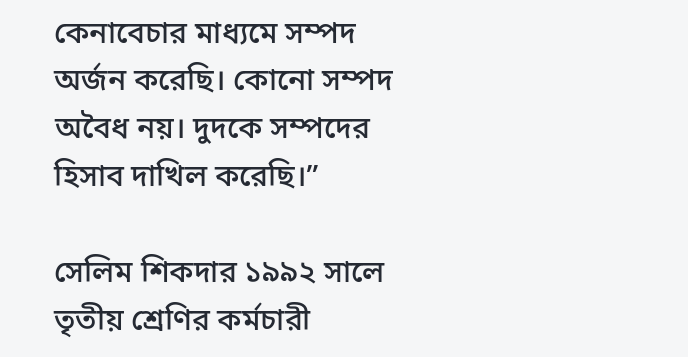কেনাবেচার মাধ্যমে সম্পদ অর্জন করেছি। কোনো সম্পদ অবৈধ নয়। দুদকে সম্পদের হিসাব দাখিল করেছি।”

সেলিম শিকদার ১৯৯২ সালে তৃতীয় শ্রেণির কর্মচারী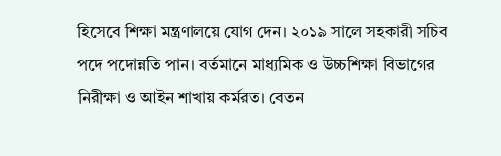হিসেবে শিক্ষা মন্ত্রণালয়ে যোগ দেন। ২০১৯ সালে সহকারী সচিব পদে পদোন্নতি পান। বর্তমানে মাধ্যমিক ও উচ্চশিক্ষা বিভাগের নিরীক্ষা ও আইন শাখায় কর্মরত। বেতন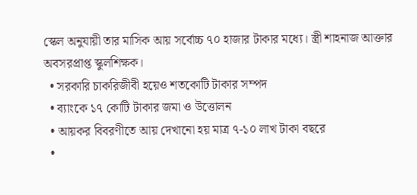স্কেল অনুযায়ী তার মাসিক আয় সর্বোচ্চ ৭০ হাজার টাকার মধ্যে। স্ত্রী শাহনাজ আক্তার অবসরপ্রাপ্ত স্কুলশিক্ষক।
  • সরকারি চাকরিজীবী হয়েও শতকোটি টাকার সম্পদ
  • ব্যাংকে ১৭ কোটি টাকার জমা ও উত্তোলন
  • আয়কর বিবরণীতে আয় দেখানো হয় মাত্র ৭-১০ লাখ টাকা বছরে
  •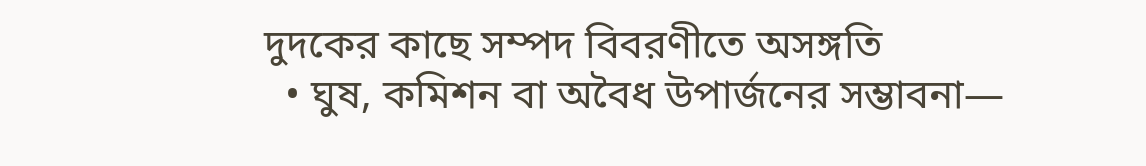দুদকের কাছে সম্পদ বিবরণীতে অসঙ্গতি
  • ঘুষ, কমিশন বা অবৈধ উপার্জনের সম্ভাবনা—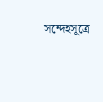সন্দেহসূত্রে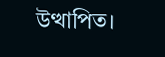উত্থাপিত।